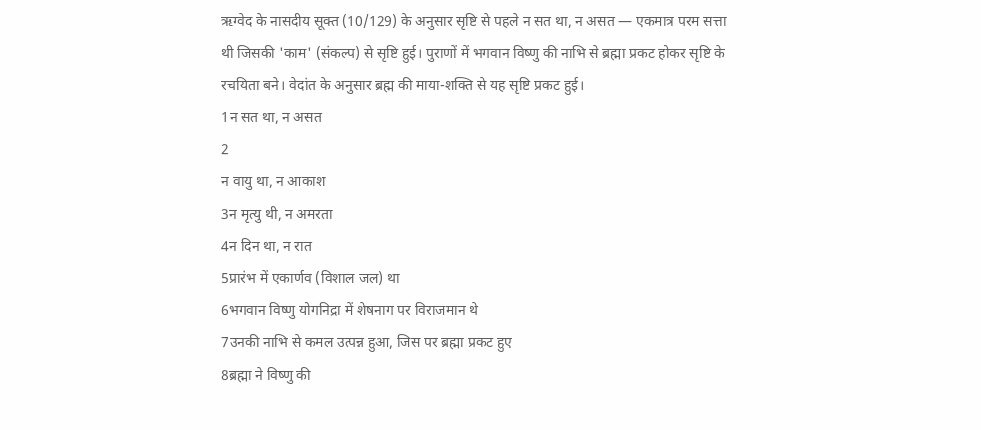ऋग्वेद के नासदीय सूक्त (10/129) के अनुसार सृष्टि से पहले न सत था, न असत — एकमात्र परम सत्ता थी जिसकी 'काम' (संकल्प) से सृष्टि हुई। पुराणों में भगवान विष्णु की नाभि से ब्रह्मा प्रकट होकर सृष्टि के रचयिता बने। वेदांत के अनुसार ब्रह्म की माया-शक्ति से यह सृष्टि प्रकट हुई।
1न सत था, न असत
2
न वायु था, न आकाश
3न मृत्यु थी, न अमरता
4न दिन था, न रात
5प्रारंभ में एकार्णव (विशाल जल) था
6भगवान विष्णु योगनिद्रा में शेषनाग पर विराजमान थे
7उनकी नाभि से कमल उत्पन्न हुआ, जिस पर ब्रह्मा प्रकट हुए
8ब्रह्मा ने विष्णु की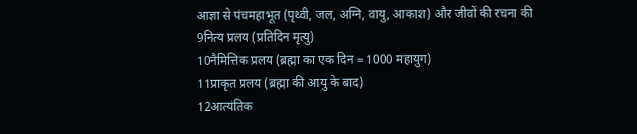आज्ञा से पंचमहाभूत (पृथ्वी, जल, अग्नि, वायु, आकाश) और जीवों की रचना की
9नित्य प्रलय (प्रतिदिन मृत्यु)
10नैमित्तिक प्रलय (ब्रह्मा का एक दिन = 1000 महायुग)
11प्राकृत प्रलय (ब्रह्मा की आयु के बाद)
12आत्यंतिक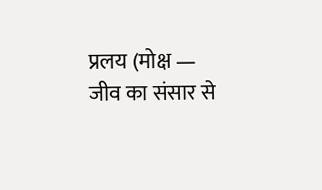प्रलय (मोक्ष — जीव का संसार से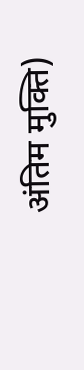अंतिम मुक्ति)